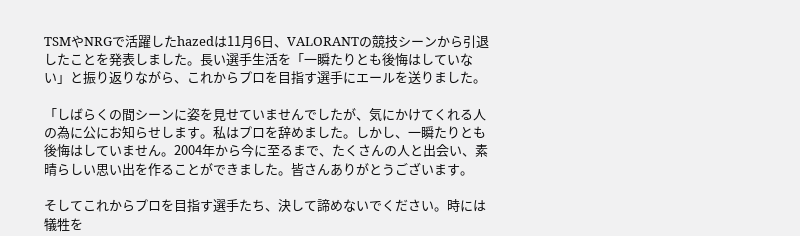TSMやNRGで活躍したhazedは11月6日、VALORANTの競技シーンから引退したことを発表しました。長い選手生活を「一瞬たりとも後悔はしていない」と振り返りながら、これからプロを目指す選手にエールを送りました。

「しばらくの間シーンに姿を見せていませんでしたが、気にかけてくれる人の為に公にお知らせします。私はプロを辞めました。しかし、一瞬たりとも後悔はしていません。2004年から今に至るまで、たくさんの人と出会い、素晴らしい思い出を作ることができました。皆さんありがとうございます。

そしてこれからプロを目指す選手たち、決して諦めないでください。時には犠牲を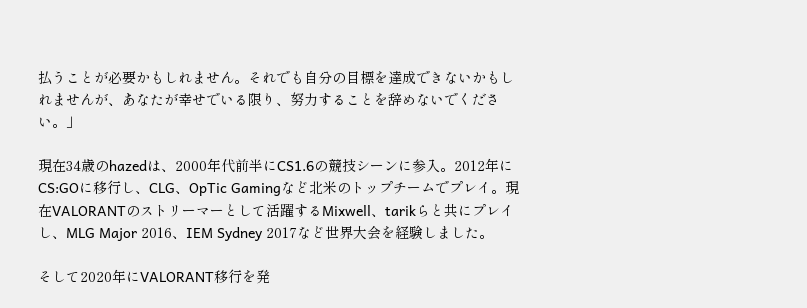払うことが必要かもしれません。それでも自分の目標を達成できないかもしれませんが、あなたが幸せでいる限り、努力することを辞めないでください。」

現在34歳のhazedは、2000年代前半にCS1.6の競技シーンに参入。2012年にCS:GOに移行し、CLG、OpTic Gamingなど北米のトップチームでプレイ。現在VALORANTのストリーマーとして活躍するMixwell、tarikらと共にプレイし、MLG Major 2016、IEM Sydney 2017など世界大会を経験しました。

そして2020年にVALORANT移行を発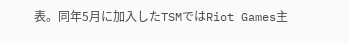表。同年5月に加入したTSMではRiot Games主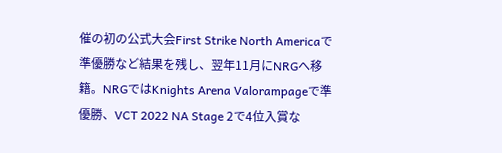催の初の公式大会First Strike North Americaで準優勝など結果を残し、翌年11月にNRGへ移籍。NRGではKnights Arena Valorampageで準優勝、VCT 2022 NA Stage 2で4位入賞な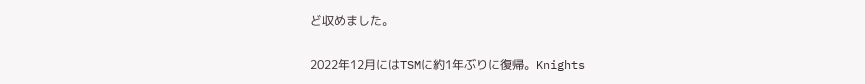ど収めました。

2022年12月にはTSMに約1年ぶりに復帰。Knights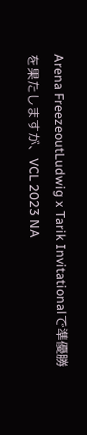Arena FreezeoutLudwig x Tarik Invitationalで準優勝を果たしますが、VCL 2023 NA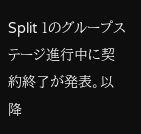Split 1のグループステージ進行中に契約終了が発表。以降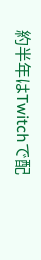約半年はTwitchで配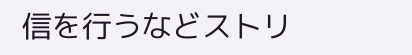信を行うなどストリ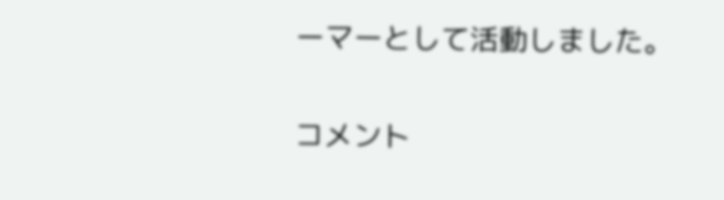ーマーとして活動しました。

コメント